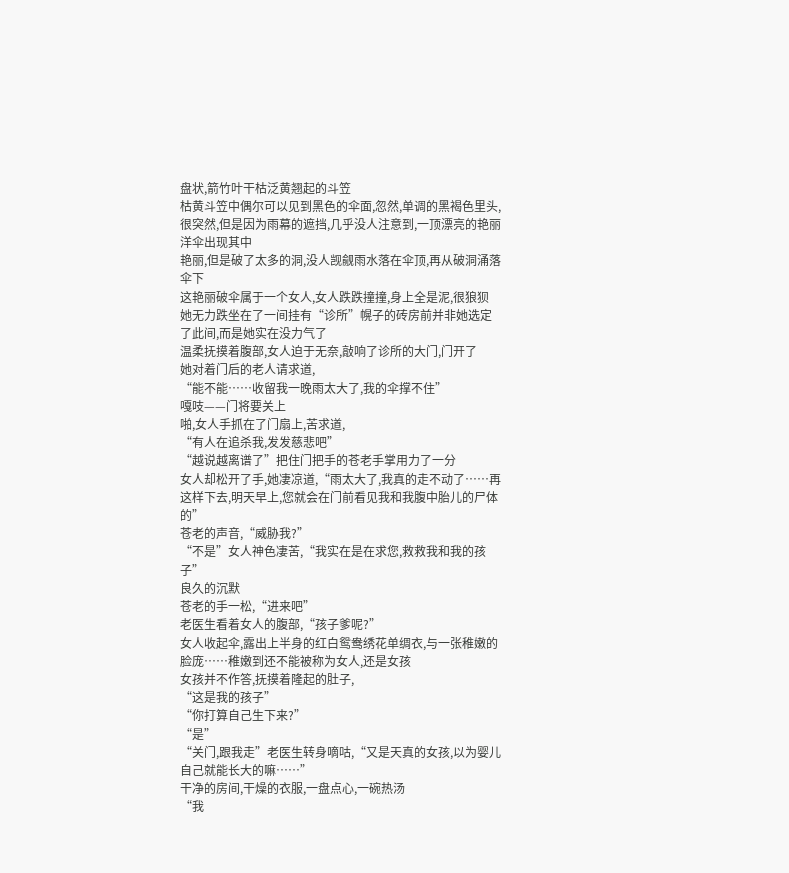盘状,箭竹叶干枯泛黄翘起的斗笠
枯黄斗笠中偶尔可以见到黑色的伞面,忽然,单调的黑褐色里头,很突然,但是因为雨幕的遮挡,几乎没人注意到,一顶漂亮的艳丽洋伞出现其中
艳丽,但是破了太多的洞,没人觊觎雨水落在伞顶,再从破洞涌落伞下
这艳丽破伞属于一个女人,女人跌跌撞撞,身上全是泥,很狼狈
她无力跌坐在了一间挂有“诊所”幌子的砖房前并非她选定了此间,而是她实在没力气了
温柔抚摸着腹部,女人迫于无奈,敲响了诊所的大门,门开了
她对着门后的老人请求道,
“能不能……收留我一晚雨太大了,我的伞撑不住”
嘎吱——门将要关上
啪,女人手抓在了门扇上,苦求道,
“有人在追杀我,发发慈悲吧”
“越说越离谱了”把住门把手的苍老手掌用力了一分
女人却松开了手,她凄凉道,“雨太大了,我真的走不动了……再这样下去,明天早上,您就会在门前看见我和我腹中胎儿的尸体的”
苍老的声音,“威胁我?”
“不是”女人神色凄苦,“我实在是在求您,救救我和我的孩子”
良久的沉默
苍老的手一松,“进来吧”
老医生看着女人的腹部,“孩子爹呢?”
女人收起伞,露出上半身的红白鸳鸯绣花单绸衣,与一张稚嫩的脸庞……稚嫩到还不能被称为女人,还是女孩
女孩并不作答,抚摸着隆起的肚子,
“这是我的孩子”
“你打算自己生下来?”
“是”
“关门,跟我走”老医生转身嘀咕,“又是天真的女孩,以为婴儿自己就能长大的嘛……”
干净的房间,干燥的衣服,一盘点心,一碗热汤
“我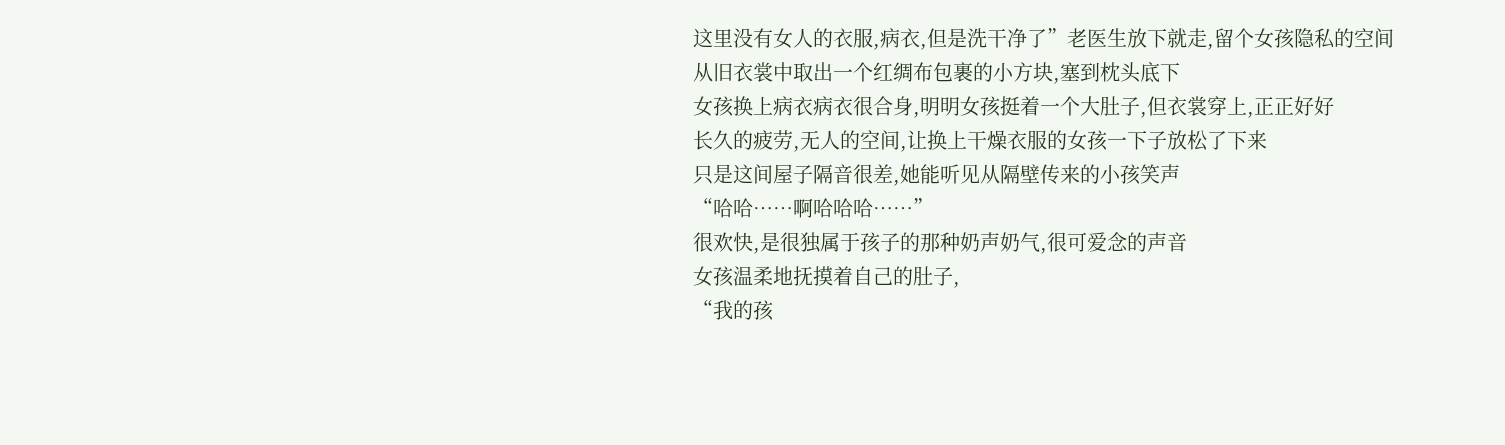这里没有女人的衣服,病衣,但是洗干净了”老医生放下就走,留个女孩隐私的空间
从旧衣裳中取出一个红绸布包裹的小方块,塞到枕头底下
女孩换上病衣病衣很合身,明明女孩挺着一个大肚子,但衣裳穿上,正正好好
长久的疲劳,无人的空间,让换上干燥衣服的女孩一下子放松了下来
只是这间屋子隔音很差,她能听见从隔壁传来的小孩笑声
“哈哈……啊哈哈哈……”
很欢快,是很独属于孩子的那种奶声奶气,很可爱念的声音
女孩温柔地抚摸着自己的肚子,
“我的孩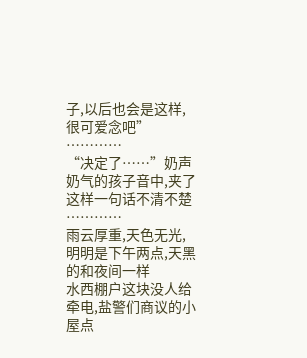子,以后也会是这样,很可爱念吧”
…………
“决定了……”奶声奶气的孩子音中,夹了这样一句话不清不楚
…………
雨云厚重,天色无光,明明是下午两点,天黑的和夜间一样
水西棚户这块没人给牵电,盐警们商议的小屋点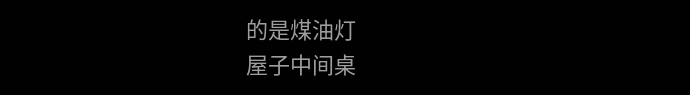的是煤油灯
屋子中间桌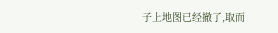子上地图已经撤了,取而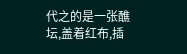代之的是一张醮坛,盖着红布,插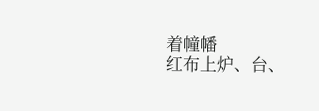着幢幡
红布上炉、台、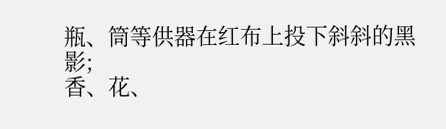瓶、筒等供器在红布上投下斜斜的黑影;
香、花、